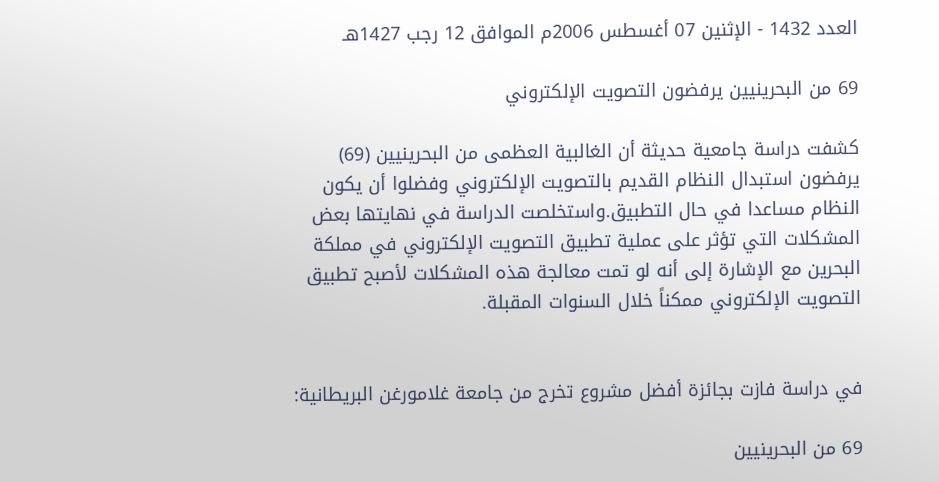العدد 1432 - الإثنين 07 أغسطس 2006م الموافق 12 رجب 1427هـ

69 من البحرينيين يرفضون التصويت الإلكتروني

كشفت دراسة جامعية حديثة أن الغالبية العظمى من البحرينيين (69) يرفضون استبدال النظام القديم بالتصويت الإلكتروني وفضلوا أن يكون النظام مساعدا في حال التطبيق.واستخلصت الدراسة في نهايتها بعض المشكلات التي تؤثر على عملية تطبيق التصويت الإلكتروني في مملكة البحرين مع الإشارة إلى أنه لو تمت معالجة هذه المشكلات لأصبح تطبيق التصويت الإلكتروني ممكناً خلال السنوات المقبلة.


في دراسة فازت بجائزة أفضل مشروع تخرج من جامعة غلامورغن البريطانية:

69 من البحرينيين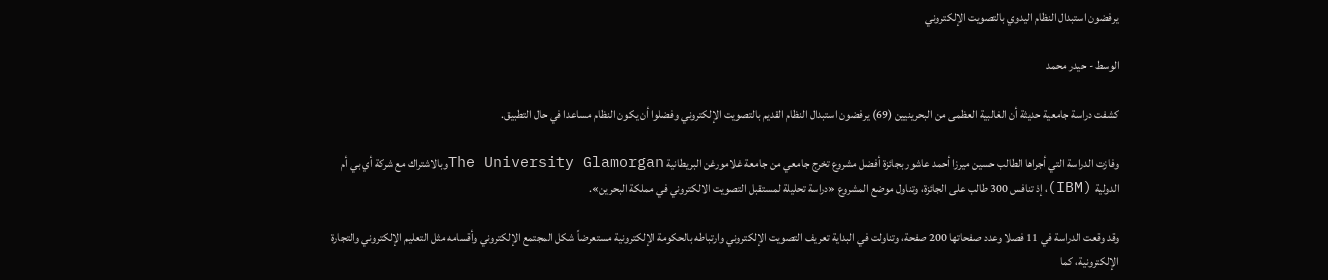يرفضون استبدال النظام اليدوي بالتصويت الإلكتروني

الوسط - حيدر محمد

كشفت دراسة جامعية حديثة أن الغالبية العظمى من البحرينيين (69) يرفضون استبدال النظام القديم بالتصويت الإلكتروني وفضلوا أن يكون النظام مساعدا في حال التطبيق.

وفازت الدراسة التي أجراها الطالب حسين ميرزا أحمد عاشور بجائزة أفضل مشروع تخرج جامعي من جامعة غلامورغن البريطانية The University Glamorganوبالاشتراك مع شركة أي بي أم الدولية (IBM)، إذ تنافس 300 طالب على الجائزة، وتناول موضع المشروع «دراسة تحليلة لمستقبل التصويت الالكتروني في مملكة البحرين».

وقد وقعت الدراسة في 11 فصلا وعدد صفحاتها 200 صفحة، وتناولت في البداية تعريف التصويت الإلكتروني وارتباطه بالحكومة الإلكترونية مستعرضاً شكل المجتمع الإلكتروني وأقسامه مثل التعليم الإلكتروني والتجارة الإلكترونية، كما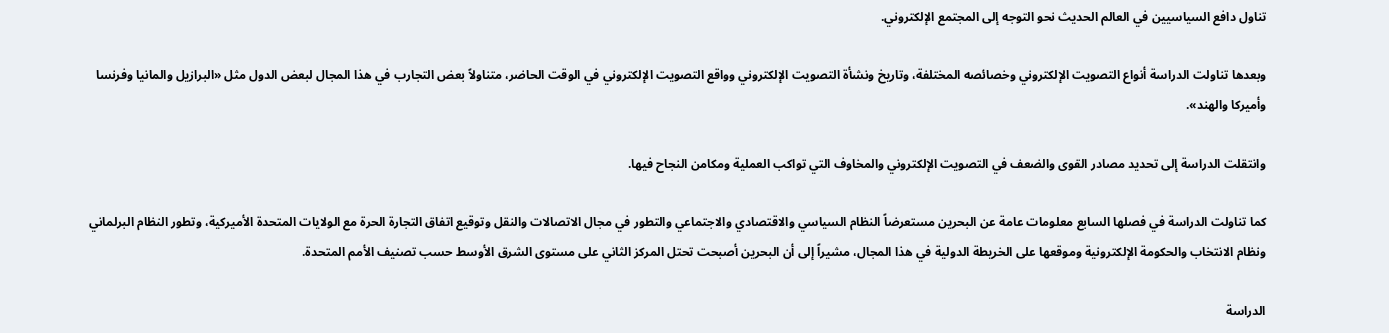تناول دافع السياسيين في العالم الحديث نحو التوجه إلى المجتمع الإلكتروني.

وبعدها تناولت الدراسة أنواع التصويت الإلكتروني وخصائصه المختلفة، وتاريخ ونشأة التصويت الإلكتروني وواقع التصويت الإلكتروني في الوقت الحاضر، متناولاً بعض التجارب في هذا المجال لبعض الدول مثل «البرازيل والمانيا وفرنسا وأميركا والهند».

وانتقلت الدراسة إلى تحديد مصادر القوى والضعف في التصويت الإلكتروني والمخاوف التي تواكب العملية ومكامن النجاح فيها.

كما تناولت الدراسة في فصلها السابع معلومات عامة عن البحرين مستعرضاً النظام السياسي والاقتصادي والاجتماعي والتطور في مجال الاتصالات والنقل وتوقيع اتفاق التجارة الحرة مع الولايات المتحدة الأميركية، وتطور النظام البرلماني ونظام الانتخاب والحكومة الإلكترونية وموقعها على الخريطة الدولية في هذا المجال، مشيراً إلى أن البحرين أصبحت تحتل المركز الثاني على مستوى الشرق الأوسط حسب تصنيف الأمم المتحدة.

الدراسة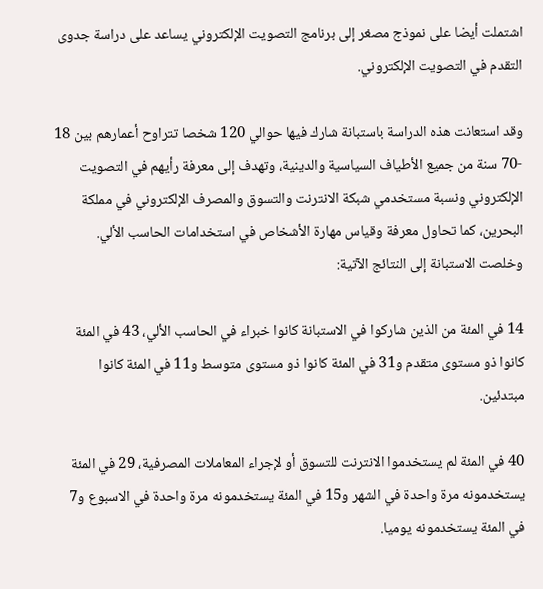اشتملت أيضا على نموذج مصغر إلى برنامج التصويت الإلكتروني يساعد على دراسة جدوى التقدم في التصويت الإلكتروني.

وقد استعانت هذه الدراسة باستبانة شارك فيها حوالي 120 شخصا تتراوح أعمارهم بين 18 -70 سنة من جميع الأطياف السياسية والدينية، وتهدف إلى معرفة رأيهم في التصويت الإلكتروني ونسبة مستخدمي شبكة الانترنت والتسوق والمصرف الإلكتروني في مملكة البحرين، كما تحاول معرفة وقياس مهارة الأشخاص في استخدامات الحاسب الألي. وخلصت الاستبانة إلى النتائج الآتية:

14 في المئة من الذين شاركوا في الاستبانة كانوا خبراء في الحاسب الألي، 43 في المئة كانوا ذو مستوى متقدم و31 في المئة كانوا ذو مستوى متوسط و11 في المئة كانوا مبتدئين.

40 في المئة لم يستخدموا الانترنت للتسوق أو لإجراء المعاملات المصرفية، 29 في المئة يستخدمونه مرة واحدة في الشهر و15 في المئة يستخدمونه مرة واحدة في الاسبوع و7 في المئة يستخدمونه يوميا.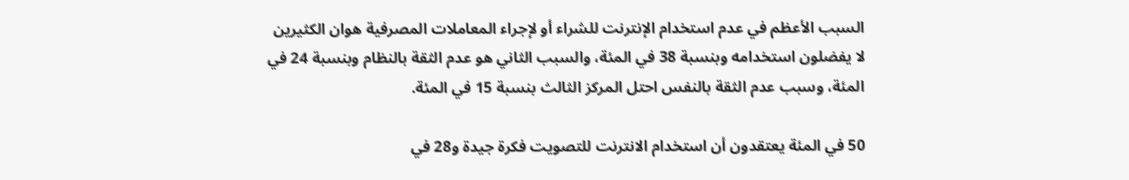السبب الأعظم في عدم استخدام الإنترنت للشراء أو لإجراء المعاملات المصرفية هوان الكثيرين لا يفضلون استخدامه وبنسبة 38 في المئة، والسبب الثاني هو عدم الثقة بالنظام وبنسبة 24 في المئة، وسبب عدم الثقة بالنفس احتل المركز الثالث بنسبة 15 في المئة.

50 في المئة يعتقدون أن استخدام الانترنت للتصويت فكرة جيدة و28 في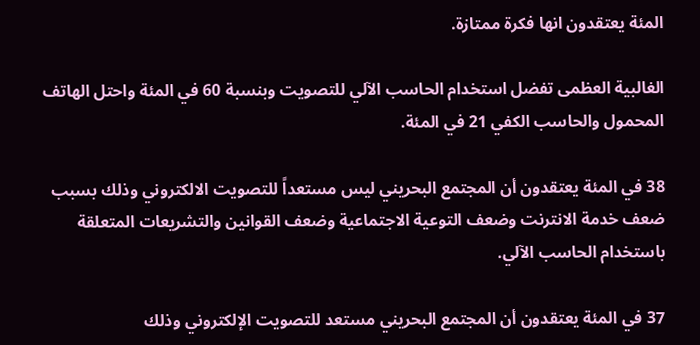المئة يعتقدون انها فكرة ممتازة.

الغالبية العظمى تفضل استخدام الحاسب الآلي للتصويت وبنسبة 60 في المئة واحتل الهاتف المحمول والحاسب الكفي 21 في المئة.

38 في المئة يعتقدون أن المجتمع البحريني ليس مستعداً للتصويت الالكتروني وذلك بسبب ضعف خدمة الانترنت وضعف التوعية الاجتماعية وضعف القوانين والتشريعات المتعلقة باستخدام الحاسب الآلي.

37 في المئة يعتقدون أن المجتمع البحريني مستعد للتصويت الإلكتروني وذلك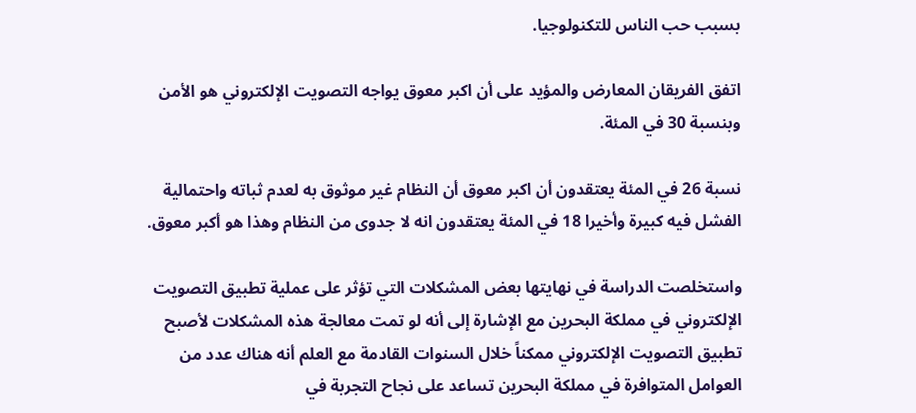بسبب حب الناس للتكنولوجيا.

اتفق الفريقان المعارض والمؤيد على أن اكبر معوق يواجه التصويت الإلكتروني هو الأمن وبنسبة 30 في المئة.

نسبة 26 في المئة يعتقدون أن اكبر معوق أن النظام غير موثوق به لعدم ثباته واحتمالية الفشل فيه كبيرة وأخيرا 18 في المئة يعتقدون انه لا جدوى من النظام وهذا هو أكبر معوق.

واستخلصت الدراسة في نهايتها بعض المشكلات التي تؤثر على عملية تطبيق التصويت الإلكتروني في مملكة البحرين مع الإشارة إلى أنه لو تمت معالجة هذه المشكلات لأصبح تطبيق التصويت الإلكتروني ممكناً خلال السنوات القادمة مع العلم أنه هناك عدد من العوامل المتوافرة في مملكة البحرين تساعد على نجاح التجربة في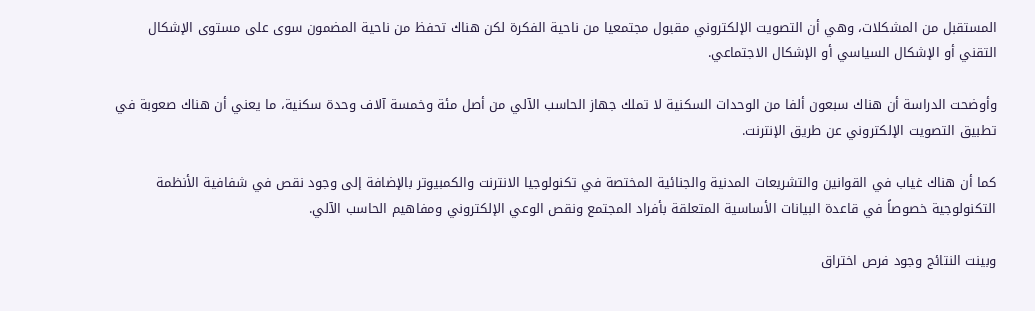المستقبل من المشكلات، وهي أن التصويت الإلكتروني مقبول مجتمعيا من ناحية الفكرة لكن هناك تحفظ من ناحية المضمون سوى على مستوى الإشكال التقني أو الإشكال السياسي أو الإشكال الاجتماعي.

وأوضحت الدراسة أن هناك سبعون ألفا من الوحدات السكنية لا تملك جهاز الحاسب الآلي من أصل مئة وخمسة آلاف وحدة سكنية، ما يعني أن هناك صعوبة في تطبيق التصويت الإلكتروني عن طريق الإنترنت.

كما أن هناك غياب في القوانين والتشريعات المدنية والجنائية المختصة في تكنولوجيا الانترنت والكمبيوتر بالإضافة إلى وجود نقص في شفافية الأنظمة التكنولوجية خصوصاً في قاعدة البيانات الأساسية المتعلقة بأفراد المجتمع ونقص الوعي الإلكتروني ومفاهيم الحاسب الآلي.

وبينت النتائج وجود فرص اختراق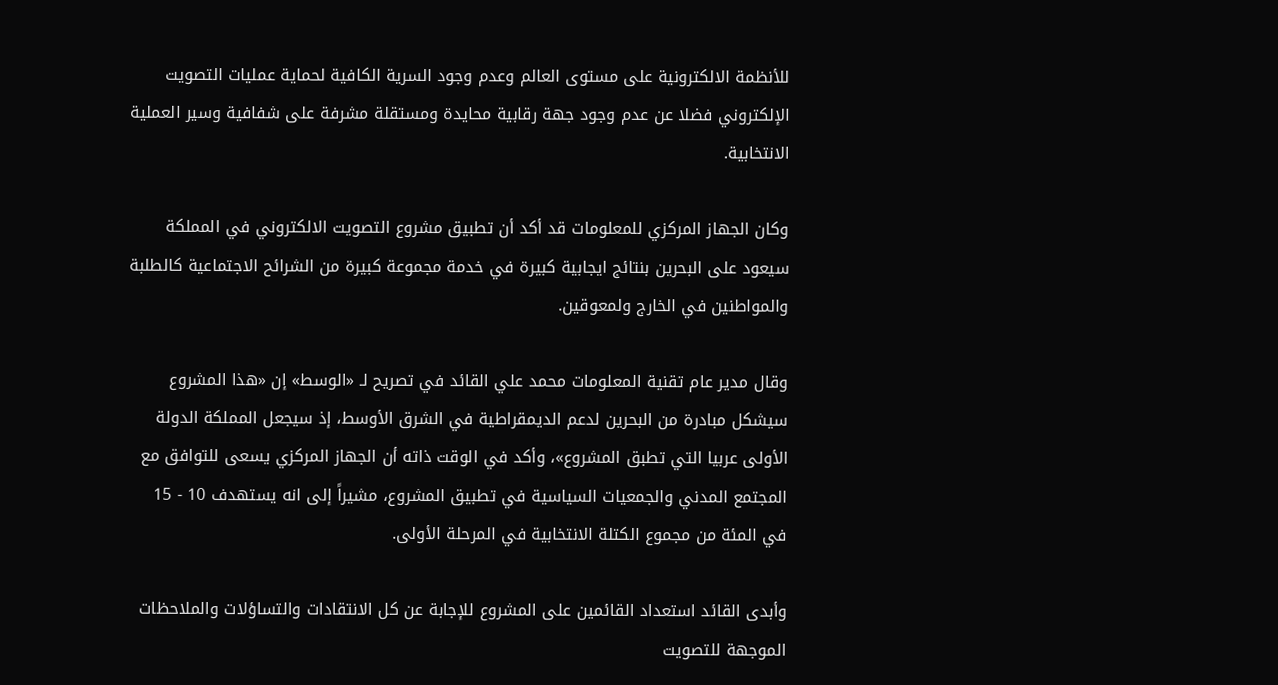للأنظمة الالكترونية على مستوى العالم وعدم وجود السرية الكافية لحماية عمليات التصويت الإلكتروني فضلا عن عدم وجود جهة رقابية محايدة ومستقلة مشرفة على شفافية وسير العملية الانتخابية.

وكان الجهاز المركزي للمعلومات قد أكد أن تطبيق مشروع التصويت الالكتروني في المملكة سيعود على البحرين بنتائج ايجابية كبيرة في خدمة مجموعة كبيرة من الشرائح الاجتماعية كالطلبة والمواطنين في الخارج ولمعوقين.

وقال مدير عام تقنية المعلومات محمد علي القائد في تصريح لـ «الوسط» إن «هذا المشروع سيشكل مبادرة من البحرين لدعم الديمقراطية في الشرق الأوسط، إذ سيجعل المملكة الدولة الأولى عربيا التي تطبق المشروع»، وأكد في الوقت ذاته أن الجهاز المركزي يسعى للتوافق مع المجتمع المدني والجمعيات السياسية في تطبيق المشروع، مشيراً إلى انه يستهدف 10 - 15 في المئة من مجموع الكتلة الانتخابية في المرحلة الأولى.

وأبدى القائد استعداد القائمين على المشروع للإجابة عن كل الانتقادات والتساؤلات والملاحظات الموجهة للتصويت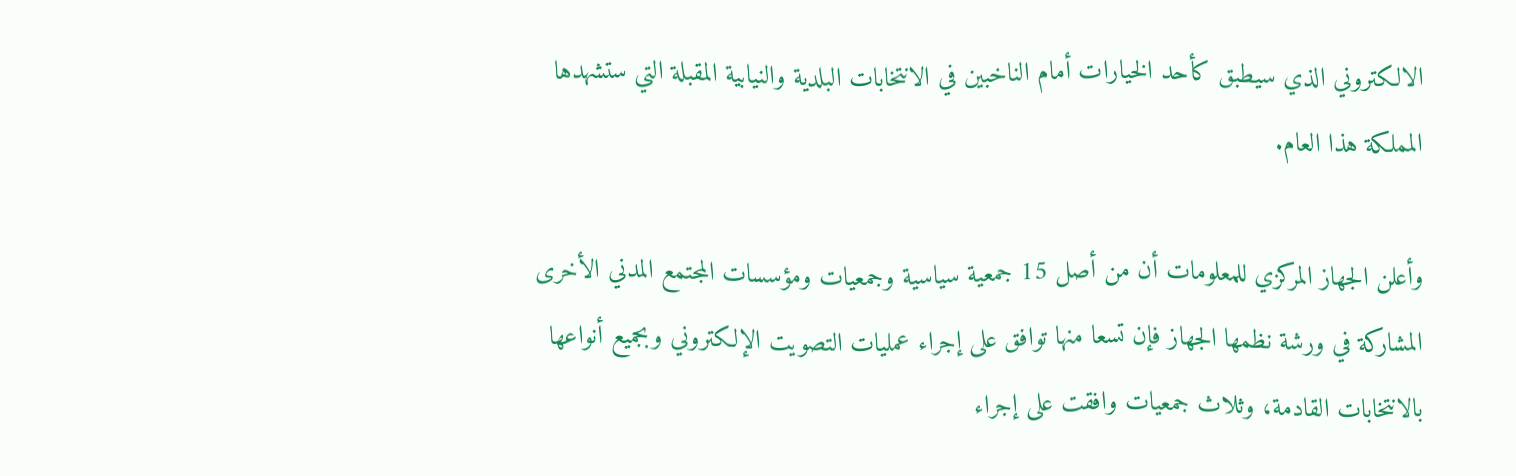الالكتروني الذي سيطبق كأحد الخيارات أمام الناخبين في الانتخابات البلدية والنيابية المقبلة التي ستشهدها المملكة هذا العام.

وأعلن الجهاز المركزي للمعلومات أن من أصل 15 جمعية سياسية وجمعيات ومؤسسات المجتمع المدني الأخرى المشاركة في ورشة نظمها الجهاز فإن تسعا منها توافق على إجراء عمليات التصويت الإلكتروني وبجميع أنواعها بالانتخابات القادمة، وثلاث جمعيات وافقت على إجراء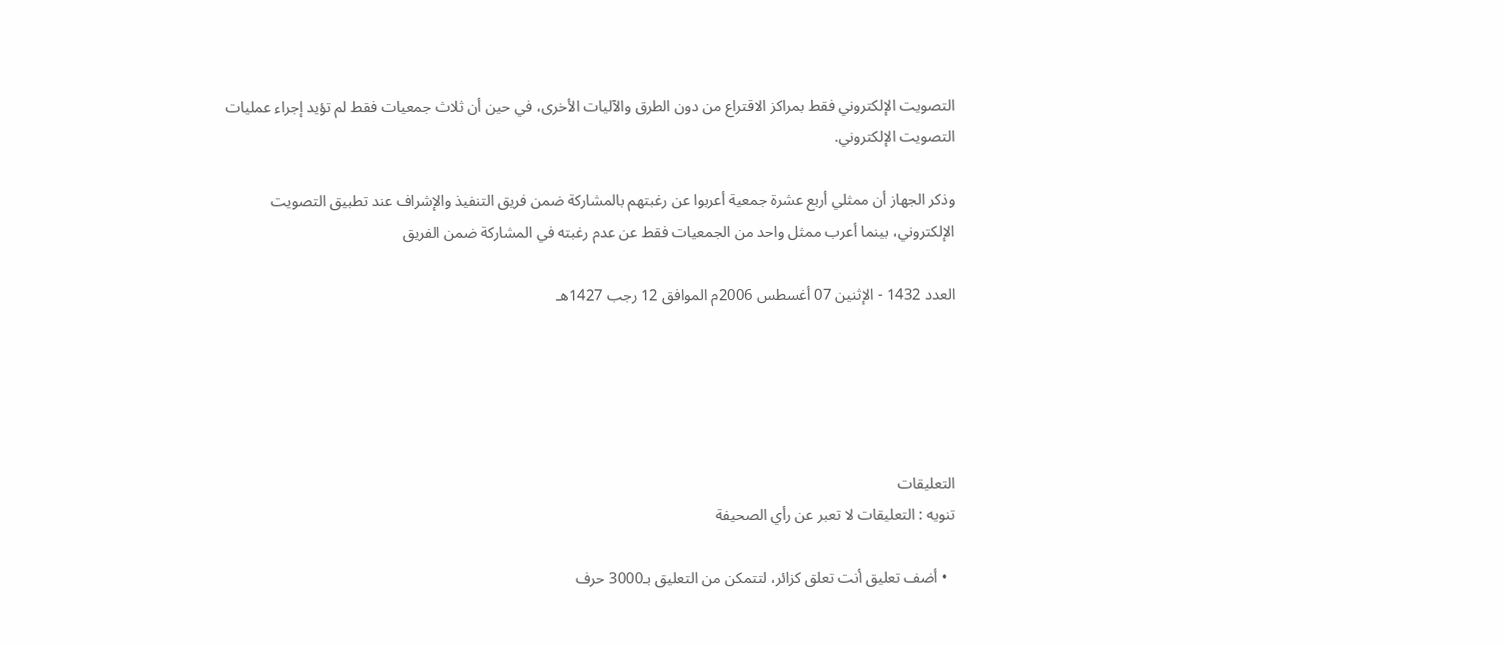التصويت الإلكتروني فقط بمراكز الاقتراع من دون الطرق والآليات الأخرى، في حين أن ثلاث جمعيات فقط لم تؤيد إجراء عمليات التصويت الإلكتروني.

وذكر الجهاز أن ممثلي أربع عشرة جمعية أعربوا عن رغبتهم بالمشاركة ضمن فريق التنفيذ والإشراف عند تطبيق التصويت الإلكتروني، بينما أعرب ممثل واحد من الجمعيات فقط عن عدم رغبته في المشاركة ضمن الفريق

العدد 1432 - الإثنين 07 أغسطس 2006م الموافق 12 رجب 1427هـ





التعليقات
تنويه : التعليقات لا تعبر عن رأي الصحيفة

  • أضف تعليق أنت تعلق كزائر، لتتمكن من التعليق بـ3000 حرف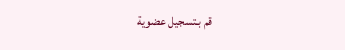قم بـتسجيل عضوية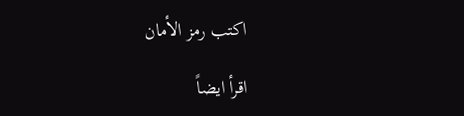اكتب رمز الأمان

اقرأ ايضاً